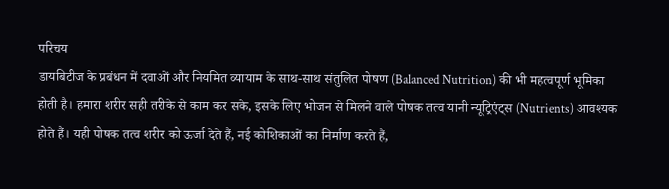परिचय
डायबिटीज के प्रबंधन में दवाओं और नियमित व्यायाम के साथ-साथ संतुलित पोषण (Balanced Nutrition) की भी महत्वपूर्ण भूमिका होती है। हमारा शरीर सही तरीके से काम कर सके, इसके लिए भोजन से मिलने वाले पोषक तत्व यानी न्यूट्रिएंट्स (Nutrients) आवश्यक होते हैं। यही पोषक तत्व शरीर को ऊर्जा देते हैं, नई कोशिकाओं का निर्माण करते हैं,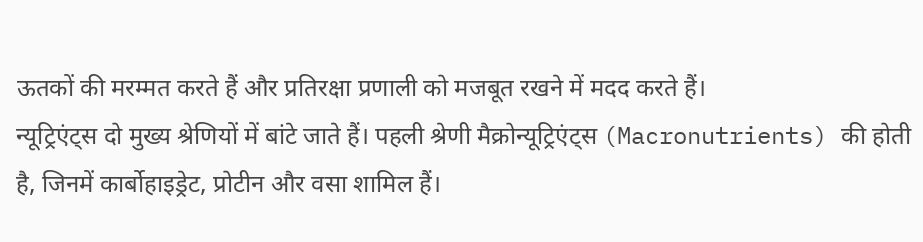ऊतकों की मरम्मत करते हैं और प्रतिरक्षा प्रणाली को मजबूत रखने में मदद करते हैं।
न्यूट्रिएंट्स दो मुख्य श्रेणियों में बांटे जाते हैं। पहली श्रेणी मैक्रोन्यूट्रिएंट्स (Macronutrients) की होती है, जिनमें कार्बोहाइड्रेट, प्रोटीन और वसा शामिल हैं।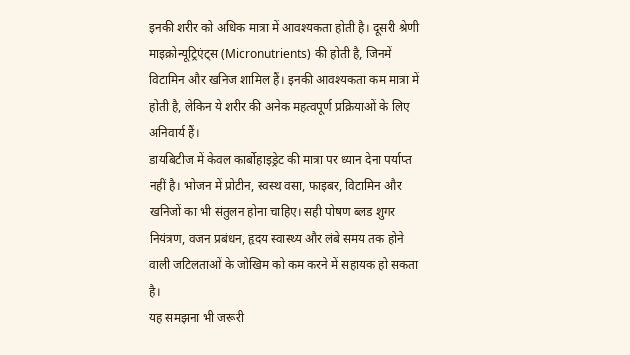इनकी शरीर को अधिक मात्रा में आवश्यकता होती है। दूसरी श्रेणी माइक्रोन्यूट्रिएंट्स (Micronutrients) की होती है, जिनमें विटामिन और खनिज शामिल हैं। इनकी आवश्यकता कम मात्रा में होती है, लेकिन ये शरीर की अनेक महत्वपूर्ण प्रक्रियाओं के लिए अनिवार्य हैं।
डायबिटीज में केवल कार्बोहाइड्रेट की मात्रा पर ध्यान देना पर्याप्त नहीं है। भोजन में प्रोटीन, स्वस्थ वसा, फाइबर, विटामिन और खनिजों का भी संतुलन होना चाहिए। सही पोषण ब्लड शुगर नियंत्रण, वजन प्रबंधन, हृदय स्वास्थ्य और लंबे समय तक होने वाली जटिलताओं के जोखिम को कम करने में सहायक हो सकता है।
यह समझना भी जरूरी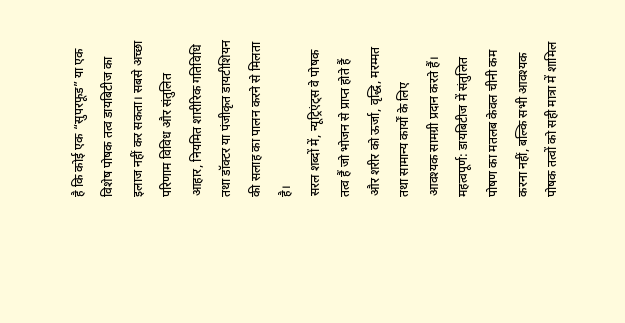है कि कोई एक “सुपरफूड” या एक विशेष पोषक तत्व डायबिटीज का इलाज नहीं कर सकता। सबसे अच्छा परिणाम विविध और संतुलित आहार, नियमित शारीरिक गतिविधि तथा डॉक्टर या पंजीकृत डायटीशियन की सलाह का पालन करने से मिलता है।
सरल शब्दों में, न्यूट्रिएंट्स वे पोषक तत्व हैं जो भोजन से प्राप्त होते हैं और शरीर को ऊर्जा, वृद्धि, मरम्मत तथा सामान्य कार्यों के लिए आवश्यक सामग्री प्रदान करते हैं।
महत्वपूर्ण: डायबिटीज में संतुलित पोषण का मतलब केवल चीनी कम करना नहीं, बल्कि सभी आवश्यक पोषक तत्वों को सही मात्रा में शामिल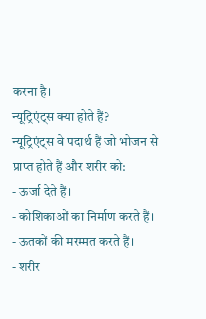करना है।
न्यूट्रिएंट्स क्या होते हैं?
न्यूट्रिएंट्स वे पदार्थ हैं जो भोजन से प्राप्त होते हैं और शरीर को:
- ऊर्जा देते हैं।
- कोशिकाओं का निर्माण करते हैं।
- ऊतकों की मरम्मत करते हैं।
- शरीर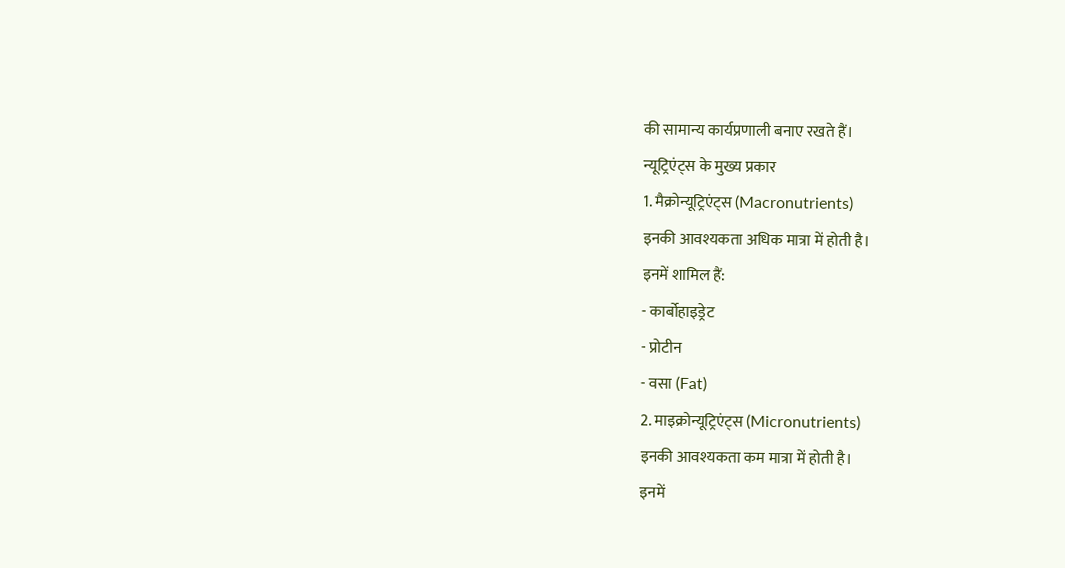की सामान्य कार्यप्रणाली बनाए रखते हैं।
न्यूट्रिएंट्स के मुख्य प्रकार
1. मैक्रोन्यूट्रिएंट्स (Macronutrients)
इनकी आवश्यकता अधिक मात्रा में होती है।
इनमें शामिल हैं:
- कार्बोहाइड्रेट
- प्रोटीन
- वसा (Fat)
2. माइक्रोन्यूट्रिएंट्स (Micronutrients)
इनकी आवश्यकता कम मात्रा में होती है।
इनमें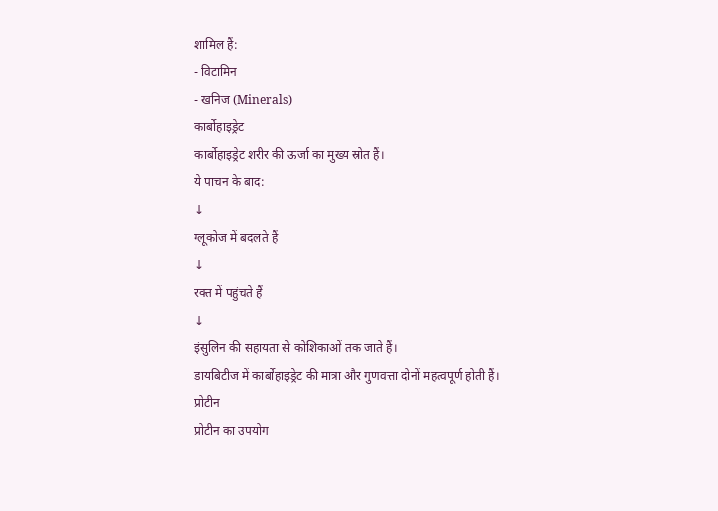शामिल हैं:
- विटामिन
- खनिज (Minerals)
कार्बोहाइड्रेट
कार्बोहाइड्रेट शरीर की ऊर्जा का मुख्य स्रोत हैं।
ये पाचन के बाद:
↓
ग्लूकोज में बदलते हैं
↓
रक्त में पहुंचते हैं
↓
इंसुलिन की सहायता से कोशिकाओं तक जाते हैं।
डायबिटीज में कार्बोहाइड्रेट की मात्रा और गुणवत्ता दोनों महत्वपूर्ण होती हैं।
प्रोटीन
प्रोटीन का उपयोग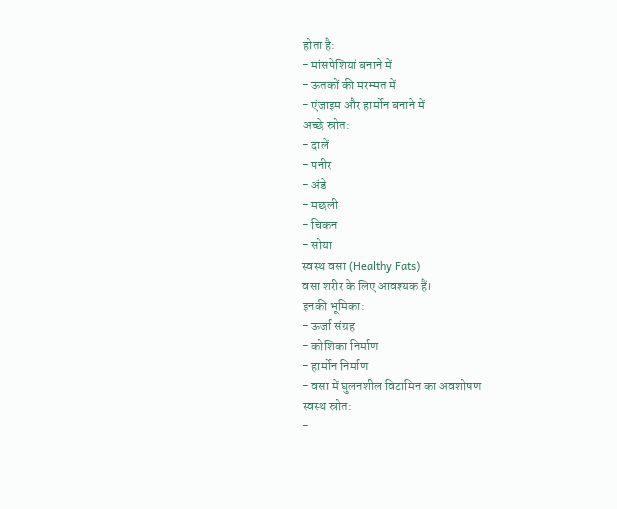होता है:
- मांसपेशियां बनाने में
- ऊतकों की मरम्मत में
- एंजाइम और हार्मोन बनाने में
अच्छे स्रोत:
- दालें
- पनीर
- अंडे
- मछली
- चिकन
- सोया
स्वस्थ वसा (Healthy Fats)
वसा शरीर के लिए आवश्यक हैं।
इनकी भूमिका:
- ऊर्जा संग्रह
- कोशिका निर्माण
- हार्मोन निर्माण
- वसा में घुलनशील विटामिन का अवशोषण
स्वस्थ स्रोत:
-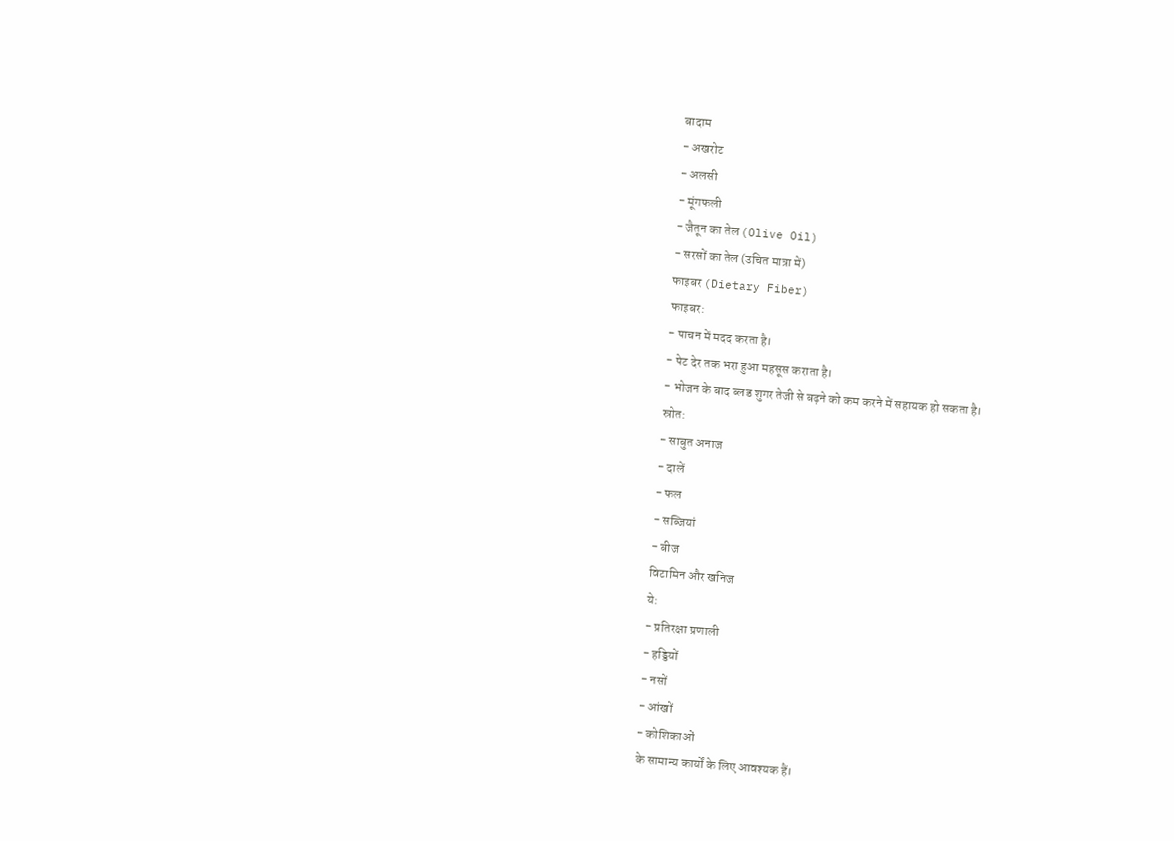बादाम
- अखरोट
- अलसी
- मूंगफली
- जैतून का तेल (Olive Oil)
- सरसों का तेल (उचित मात्रा में)
फाइबर (Dietary Fiber)
फाइबर:
- पाचन में मदद करता है।
- पेट देर तक भरा हुआ महसूस कराता है।
- भोजन के बाद ब्लड शुगर तेजी से बढ़ने को कम करने में सहायक हो सकता है।
स्रोत:
- साबुत अनाज
- दालें
- फल
- सब्जियां
- बीज
विटामिन और खनिज
ये:
- प्रतिरक्षा प्रणाली
- हड्डियों
- नसों
- आंखों
- कोशिकाओं
के सामान्य कार्यों के लिए आवश्यक हैं।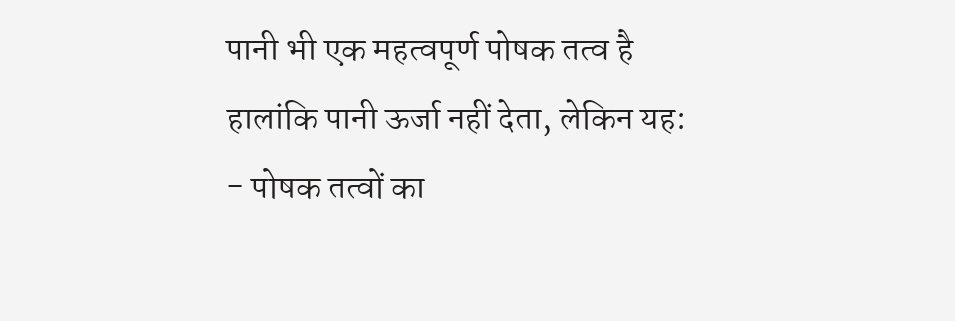पानी भी एक महत्वपूर्ण पोषक तत्व है
हालांकि पानी ऊर्जा नहीं देता, लेकिन यह:
- पोषक तत्वों का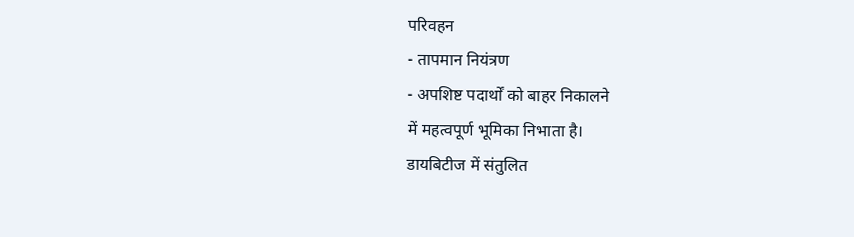परिवहन
- तापमान नियंत्रण
- अपशिष्ट पदार्थों को बाहर निकालने
में महत्वपूर्ण भूमिका निभाता है।
डायबिटीज में संतुलित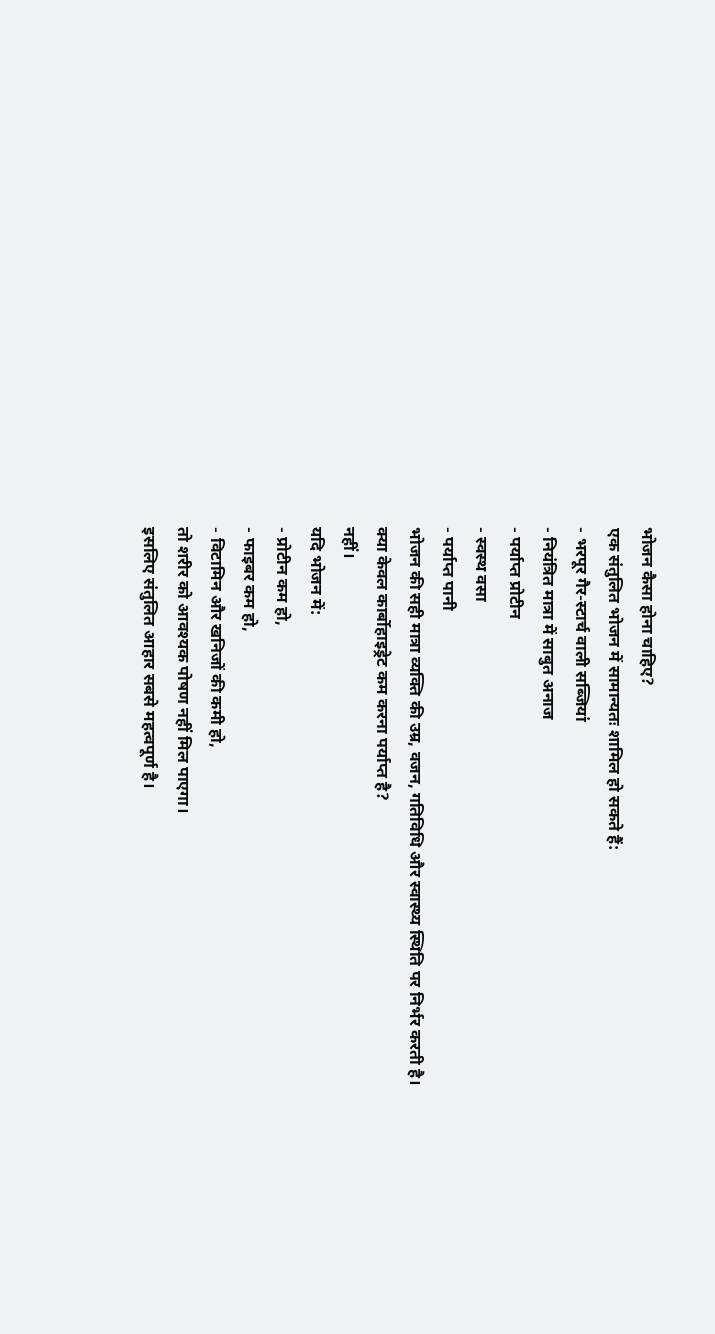भोजन कैसा होना चाहिए?
एक संतुलित भोजन में सामान्यतः शामिल हो सकते हैं:
- भरपूर गैर-स्टार्च वाली सब्जियां
- नियंत्रित मात्रा में साबुत अनाज
- पर्याप्त प्रोटीन
- स्वस्थ वसा
- पर्याप्त पानी
भोजन की सही मात्रा व्यक्ति की उम्र, वजन, गतिविधि और स्वास्थ्य स्थिति पर निर्भर करती है।
क्या केवल कार्बोहाइड्रेट कम करना पर्याप्त है?
नहीं।
यदि भोजन में:
- प्रोटीन कम हो,
- फाइबर कम हो,
- विटामिन और खनिजों की कमी हो,
तो शरीर को आवश्यक पोषण नहीं मिल पाएगा।
इसलिए संतुलित आहार सबसे महत्वपूर्ण है।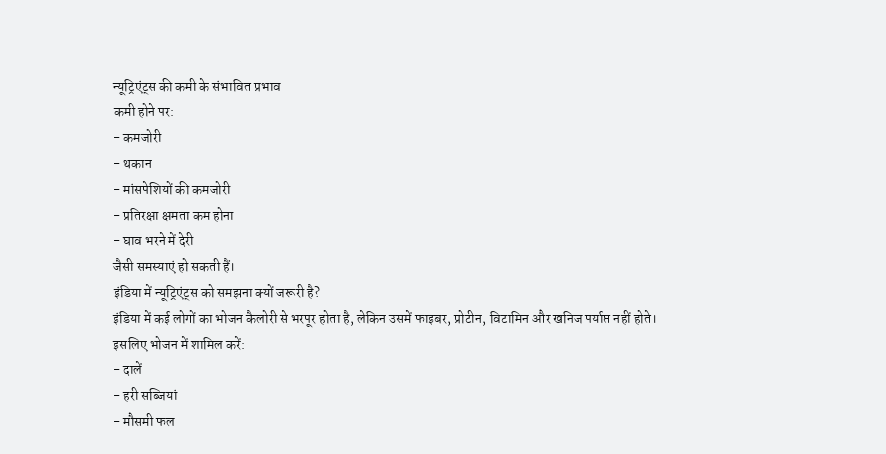न्यूट्रिएंट्स की कमी के संभावित प्रभाव
कमी होने पर:
- कमजोरी
- थकान
- मांसपेशियों की कमजोरी
- प्रतिरक्षा क्षमता कम होना
- घाव भरने में देरी
जैसी समस्याएं हो सकती हैं।
इंडिया में न्यूट्रिएंट्स को समझना क्यों जरूरी है?
इंडिया में कई लोगों का भोजन कैलोरी से भरपूर होता है, लेकिन उसमें फाइबर, प्रोटीन, विटामिन और खनिज पर्याप्त नहीं होते।
इसलिए भोजन में शामिल करें:
- दालें
- हरी सब्जियां
- मौसमी फल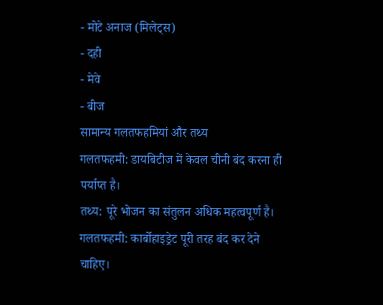- मोटे अनाज (मिलेट्स)
- दही
- मेवे
- बीज
सामान्य गलतफहमियां और तथ्य
गलतफहमी: डायबिटीज में केवल चीनी बंद करना ही पर्याप्त है।
तथ्य: पूरे भोजन का संतुलन अधिक महत्वपूर्ण है।
गलतफहमी: कार्बोहाइड्रेट पूरी तरह बंद कर देने चाहिए।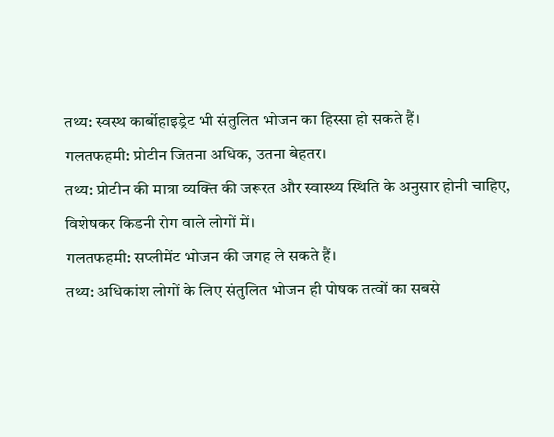तथ्य: स्वस्थ कार्बोहाइड्रेट भी संतुलित भोजन का हिस्सा हो सकते हैं।
गलतफहमी: प्रोटीन जितना अधिक, उतना बेहतर।
तथ्य: प्रोटीन की मात्रा व्यक्ति की जरूरत और स्वास्थ्य स्थिति के अनुसार होनी चाहिए, विशेषकर किडनी रोग वाले लोगों में।
गलतफहमी: सप्लीमेंट भोजन की जगह ले सकते हैं।
तथ्य: अधिकांश लोगों के लिए संतुलित भोजन ही पोषक तत्वों का सबसे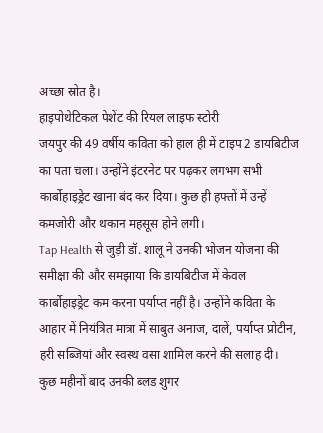अच्छा स्रोत है।
हाइपोथेटिकल पेशेंट की रियल लाइफ स्टोरी
जयपुर की 49 वर्षीय कविता को हाल ही में टाइप 2 डायबिटीज का पता चला। उन्होंने इंटरनेट पर पढ़कर लगभग सभी कार्बोहाइड्रेट खाना बंद कर दिया। कुछ ही हफ्तों में उन्हें कमजोरी और थकान महसूस होने लगी।
Tap Health से जुड़ी डॉ. शालू ने उनकी भोजन योजना की समीक्षा की और समझाया कि डायबिटीज में केवल कार्बोहाइड्रेट कम करना पर्याप्त नहीं है। उन्होंने कविता के आहार में नियंत्रित मात्रा में साबुत अनाज, दालें, पर्याप्त प्रोटीन, हरी सब्जियां और स्वस्थ वसा शामिल करने की सलाह दी।
कुछ महीनों बाद उनकी ब्लड शुगर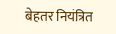बेहतर नियंत्रित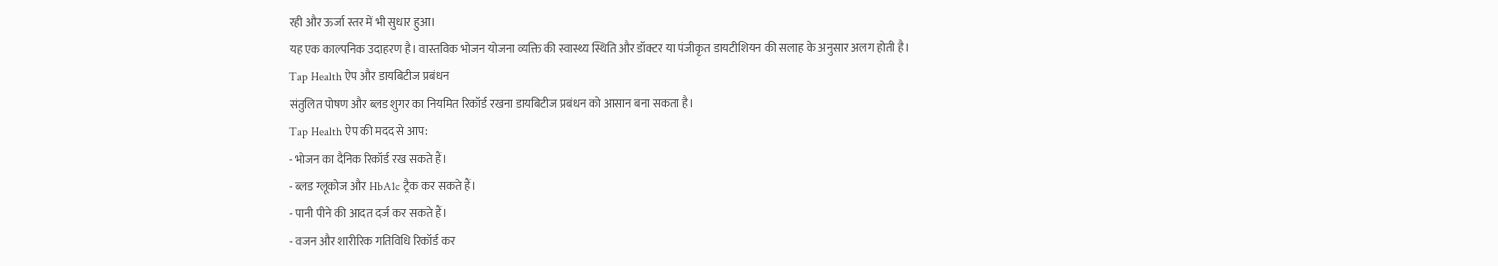रही और ऊर्जा स्तर में भी सुधार हुआ।
यह एक काल्पनिक उदाहरण है। वास्तविक भोजन योजना व्यक्ति की स्वास्थ्य स्थिति और डॉक्टर या पंजीकृत डायटीशियन की सलाह के अनुसार अलग होती है।
Tap Health ऐप और डायबिटीज प्रबंधन
संतुलित पोषण और ब्लड शुगर का नियमित रिकॉर्ड रखना डायबिटीज प्रबंधन को आसान बना सकता है।
Tap Health ऐप की मदद से आप:
- भोजन का दैनिक रिकॉर्ड रख सकते हैं।
- ब्लड ग्लूकोज और HbA1c ट्रैक कर सकते हैं।
- पानी पीने की आदत दर्ज कर सकते हैं।
- वजन और शारीरिक गतिविधि रिकॉर्ड कर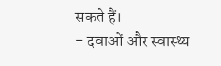सकते हैं।
- दवाओं और स्वास्थ्य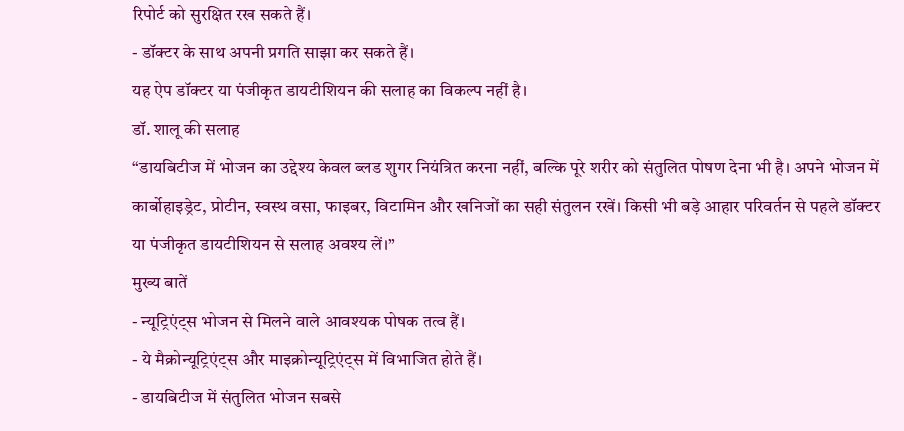रिपोर्ट को सुरक्षित रख सकते हैं।
- डॉक्टर के साथ अपनी प्रगति साझा कर सकते हैं।
यह ऐप डॉक्टर या पंजीकृत डायटीशियन की सलाह का विकल्प नहीं है।
डॉ. शालू की सलाह
“डायबिटीज में भोजन का उद्देश्य केवल ब्लड शुगर नियंत्रित करना नहीं, बल्कि पूरे शरीर को संतुलित पोषण देना भी है। अपने भोजन में कार्बोहाइड्रेट, प्रोटीन, स्वस्थ वसा, फाइबर, विटामिन और खनिजों का सही संतुलन रखें। किसी भी बड़े आहार परिवर्तन से पहले डॉक्टर या पंजीकृत डायटीशियन से सलाह अवश्य लें।”
मुख्य बातें
- न्यूट्रिएंट्स भोजन से मिलने वाले आवश्यक पोषक तत्व हैं।
- ये मैक्रोन्यूट्रिएंट्स और माइक्रोन्यूट्रिएंट्स में विभाजित होते हैं।
- डायबिटीज में संतुलित भोजन सबसे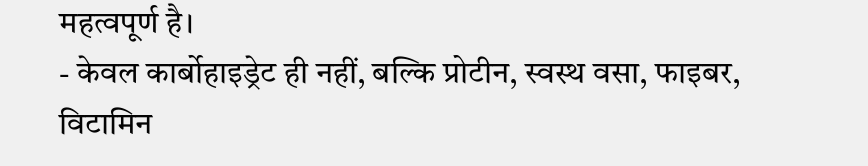महत्वपूर्ण है।
- केवल कार्बोहाइड्रेट ही नहीं, बल्कि प्रोटीन, स्वस्थ वसा, फाइबर, विटामिन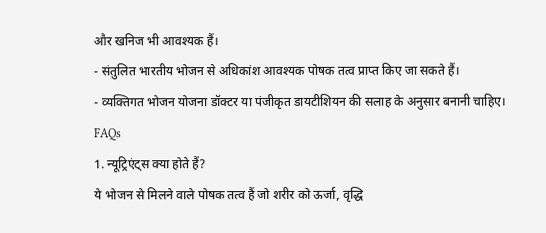और खनिज भी आवश्यक हैं।
- संतुलित भारतीय भोजन से अधिकांश आवश्यक पोषक तत्व प्राप्त किए जा सकते हैं।
- व्यक्तिगत भोजन योजना डॉक्टर या पंजीकृत डायटीशियन की सलाह के अनुसार बनानी चाहिए।
FAQs
1. न्यूट्रिएंट्स क्या होते हैं?
ये भोजन से मिलने वाले पोषक तत्व हैं जो शरीर को ऊर्जा, वृद्धि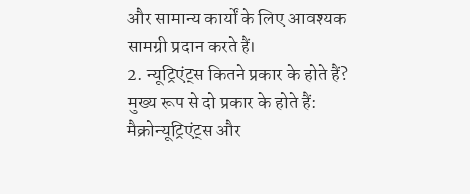और सामान्य कार्यों के लिए आवश्यक सामग्री प्रदान करते हैं।
2. न्यूट्रिएंट्स कितने प्रकार के होते हैं?
मुख्य रूप से दो प्रकार के होते हैं: मैक्रोन्यूट्रिएंट्स और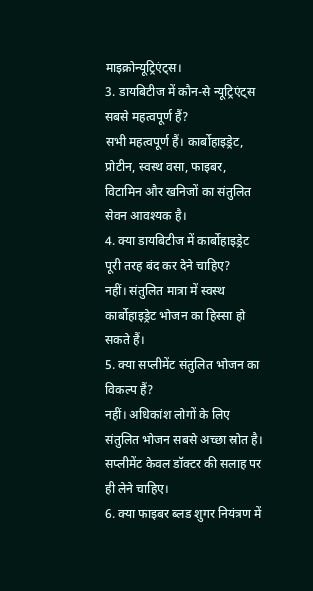माइक्रोन्यूट्रिएंट्स।
3. डायबिटीज में कौन-से न्यूट्रिएंट्स सबसे महत्वपूर्ण हैं?
सभी महत्वपूर्ण हैं। कार्बोहाइड्रेट, प्रोटीन, स्वस्थ वसा, फाइबर, विटामिन और खनिजों का संतुलित सेवन आवश्यक है।
4. क्या डायबिटीज में कार्बोहाइड्रेट पूरी तरह बंद कर देने चाहिए?
नहीं। संतुलित मात्रा में स्वस्थ कार्बोहाइड्रेट भोजन का हिस्सा हो सकते हैं।
5. क्या सप्लीमेंट संतुलित भोजन का विकल्प हैं?
नहीं। अधिकांश लोगों के लिए संतुलित भोजन सबसे अच्छा स्रोत है। सप्लीमेंट केवल डॉक्टर की सलाह पर ही लेने चाहिए।
6. क्या फाइबर ब्लड शुगर नियंत्रण में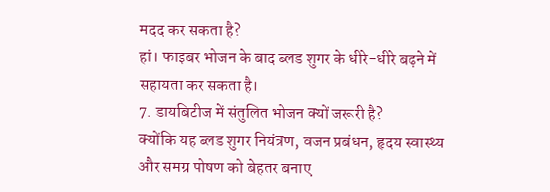मदद कर सकता है?
हां। फाइबर भोजन के बाद ब्लड शुगर के धीरे-धीरे बढ़ने में सहायता कर सकता है।
7. डायबिटीज में संतुलित भोजन क्यों जरूरी है?
क्योंकि यह ब्लड शुगर नियंत्रण, वजन प्रबंधन, हृदय स्वास्थ्य और समग्र पोषण को बेहतर बनाए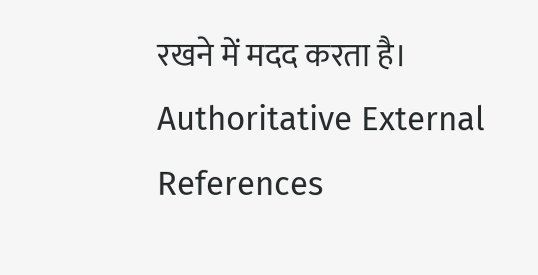रखने में मदद करता है।
Authoritative External References